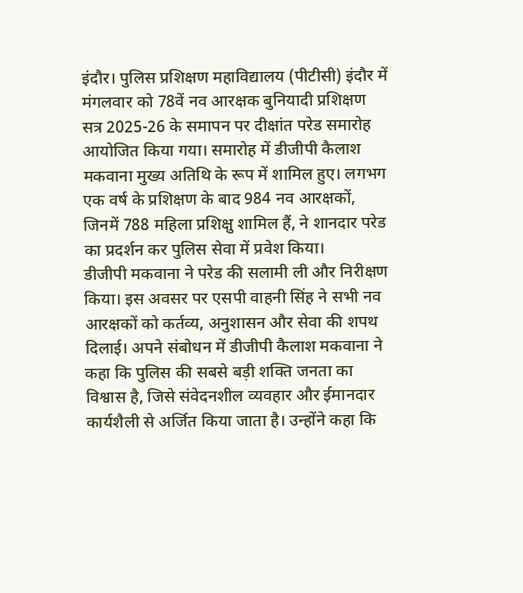इंदौर। पुलिस प्रशिक्षण महाविद्यालय (पीटीसी) इंदौर में मंगलवार को 78वें नव आरक्षक बुनियादी प्रशिक्षण सत्र 2025-26 के समापन पर दीक्षांत परेड समारोह आयोजित किया गया। समारोह में डीजीपी कैलाश मकवाना मुख्य अतिथि के रूप में शामिल हुए। लगभग एक वर्ष के प्रशिक्षण के बाद 984 नव आरक्षकों, जिनमें 788 महिला प्रशिक्षु शामिल हैं, ने शानदार परेड का प्रदर्शन कर पुलिस सेवा में प्रवेश किया।
डीजीपी मकवाना ने परेड की सलामी ली और निरीक्षण किया। इस अवसर पर एसपी वाहनी सिंह ने सभी नव आरक्षकों को कर्तव्य, अनुशासन और सेवा की शपथ दिलाई। अपने संबोधन में डीजीपी कैलाश मकवाना ने कहा कि पुलिस की सबसे बड़ी शक्ति जनता का विश्वास है, जिसे संवेदनशील व्यवहार और ईमानदार कार्यशैली से अर्जित किया जाता है। उन्होंने कहा कि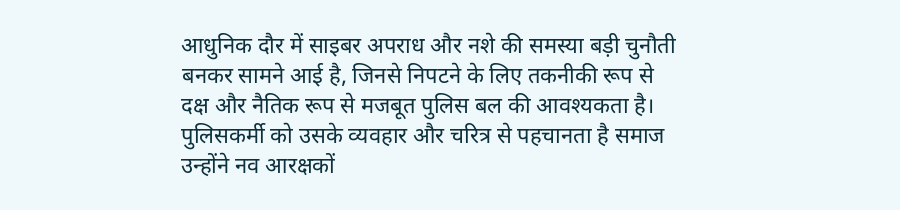आधुनिक दौर में साइबर अपराध और नशे की समस्या बड़ी चुनौती बनकर सामने आई है, जिनसे निपटने के लिए तकनीकी रूप से दक्ष और नैतिक रूप से मजबूत पुलिस बल की आवश्यकता है।
पुलिसकर्मी को उसके व्यवहार और चरित्र से पहचानता है समाज
उन्होंने नव आरक्षकों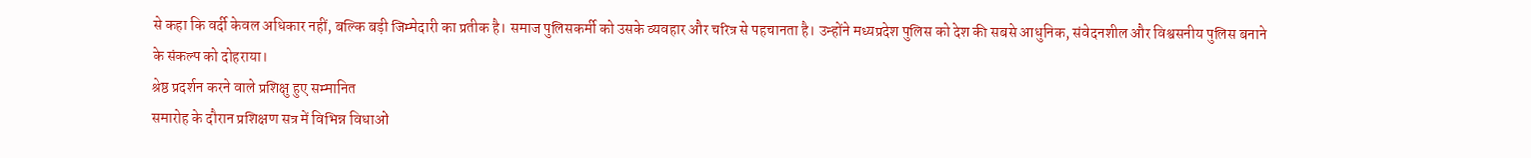से कहा कि वर्दी केवल अधिकार नहीं, बल्कि बड़ी जिम्मेदारी का प्रतीक है। समाज पुलिसकर्मी को उसके व्यवहार और चरित्र से पहचानता है। उन्होंने मध्यप्रदेश पुलिस को देश की सबसे आधुनिक, संवेदनशील और विश्वसनीय पुलिस बनाने के संकल्प को दोहराया।
श्रेष्ठ प्रदर्शन करने वाले प्रशिक्षु हुए सम्मानित
समारोह के दौरान प्रशिक्षण सत्र में विभिन्न विधाओं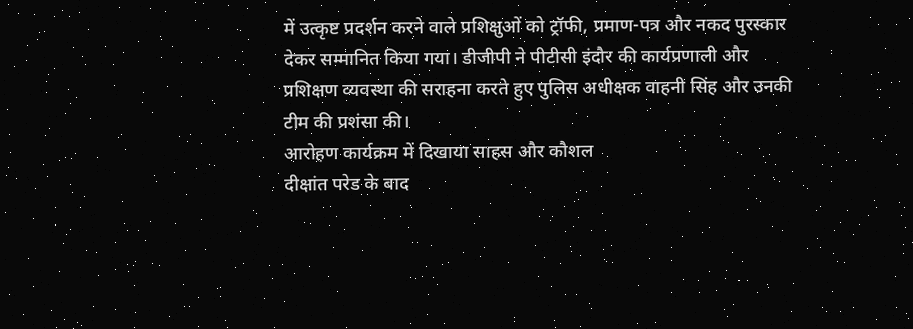में उत्कृष्ट प्रदर्शन करने वाले प्रशिक्षुओं को ट्रॉफी, प्रमाण-पत्र और नकद पुरस्कार देकर सम्मानित किया गया। डीजीपी ने पीटीसी इंदौर की कार्यप्रणाली और प्रशिक्षण व्यवस्था की सराहना करते हुए पुलिस अधीक्षक वाहनी सिंह और उनकी टीम की प्रशंसा की।
आरोहण कार्यक्रम में दिखाया साहस और कौशल
दीक्षांत परेड के बाद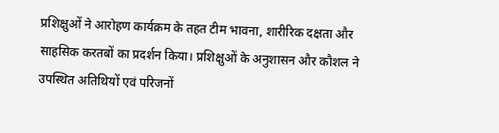प्रशिक्षुओं ने आरोहण कार्यक्रम के तहत टीम भावना, शारीरिक दक्षता और साहसिक करतबों का प्रदर्शन किया। प्रशिक्षुओं के अनुशासन और कौशल ने उपस्थित अतिथियों एवं परिजनों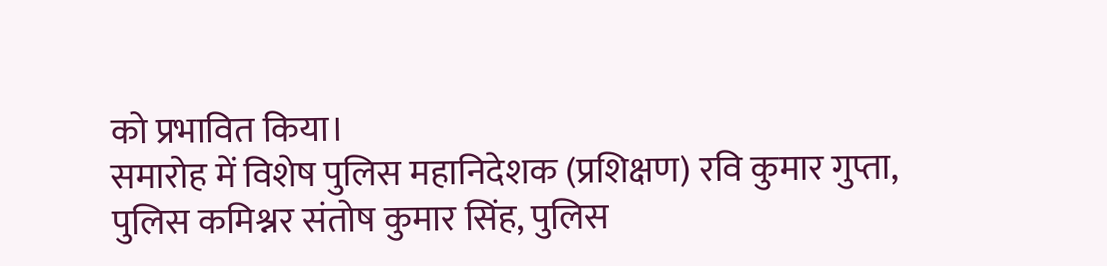को प्रभावित किया।
समारोह में विशेष पुलिस महानिदेशक (प्रशिक्षण) रवि कुमार गुप्ता, पुलिस कमिश्नर संतोष कुमार सिंह, पुलिस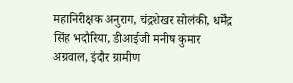महानिरीक्षक अनुराग, चंद्रशेखर सोलंकी, धर्मेंद्र सिंह भदौरिया, डीआईजी मनीष कुमार अग्रवाल, इंदौर ग्रामीण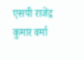एसपी राजेंद्र कुमार वर्मा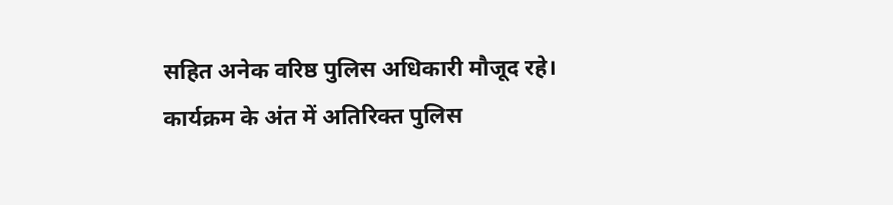सहित अनेक वरिष्ठ पुलिस अधिकारी मौजूद रहे। कार्यक्रम के अंत में अतिरिक्त पुलिस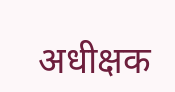अधीक्षक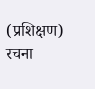(प्रशिक्षण) रचना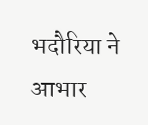भदौरिया ने आभार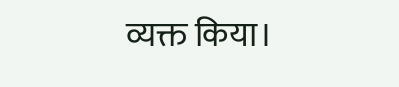व्यक्त किया।